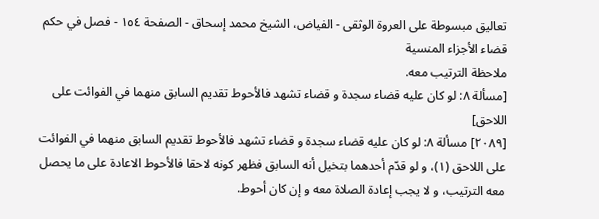تعاليق مبسوطة على العروة الوثقى - الفياض، الشيخ محمد إسحاق - الصفحة ١٥٤ - فصل في حكم قضاء الأجزاء المنسية
ملاحظة الترتيب معه.
[مسألة ٨: لو كان عليه قضاء سجدة و قضاء تشهد فالأحوط تقديم السابق منهما في الفوائت على اللاحق]
[٢٠٨٩] مسألة ٨: لو كان عليه قضاء سجدة و قضاء تشهد فالأحوط تقديم السابق منهما في الفوائت على اللاحق (١)، و لو قدّم أحدهما بتخيل أنه السابق فظهر كونه لاحقا فالأحوط الاعادة على ما يحصل معه الترتيب، و لا يجب إعادة الصلاة معه و إن كان أحوط.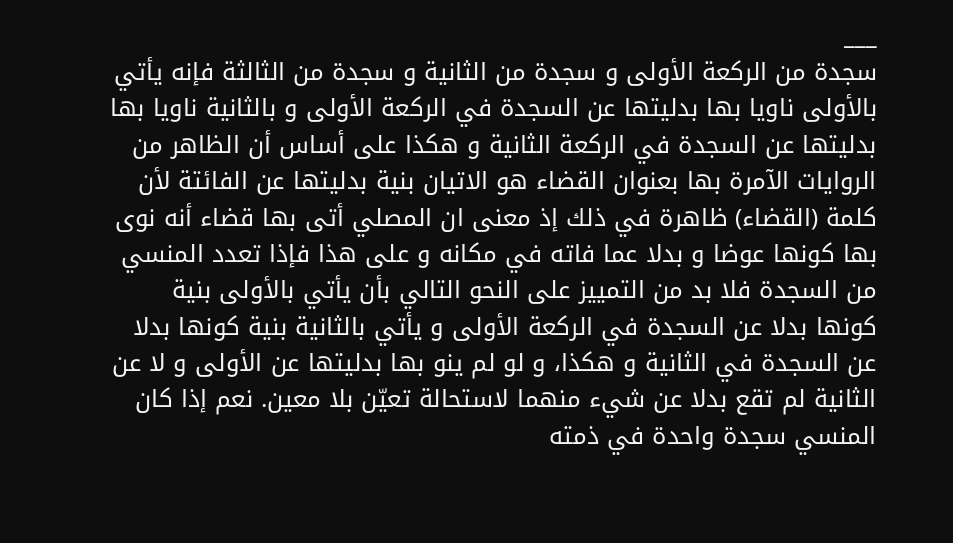___
سجدة من الركعة الأولى و سجدة من الثانية و سجدة من الثالثة فإنه يأتي بالأولى ناويا بها بدليتها عن السجدة في الركعة الأولى و بالثانية ناويا بها بدليتها عن السجدة في الركعة الثانية و هكذا على أساس أن الظاهر من الروايات الآمرة بها بعنوان القضاء هو الاتيان بنية بدليتها عن الفائتة لأن كلمة (القضاء) ظاهرة في ذلك إذ معنى ان المصلي أتى بها قضاء أنه نوى بها كونها عوضا و بدلا عما فاته في مكانه و على هذا فإذا تعدد المنسي من السجدة فلا بد من التمييز على النحو التالي بأن يأتي بالأولى بنية كونها بدلا عن السجدة في الركعة الأولى و يأتي بالثانية بنية كونها بدلا عن السجدة في الثانية و هكذا، و لو لم ينو بها بدليتها عن الأولى و لا عن الثانية لم تقع بدلا عن شيء منهما لاستحالة تعيّن بلا معين. نعم إذا كان المنسي سجدة واحدة في ذمته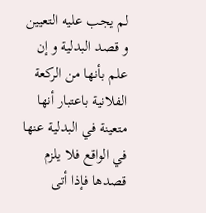لم يجب عليه التعيين و قصد البدلية و إن علم بأنها من الركعة الفلانية باعتبار أنها متعينة في البدلية عنها في الواقع فلا يلزم قصدها فإذا أتى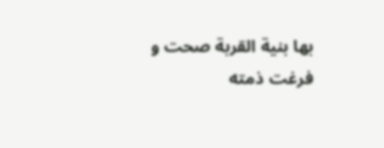بها بنية القربة صحت و فرغت ذمته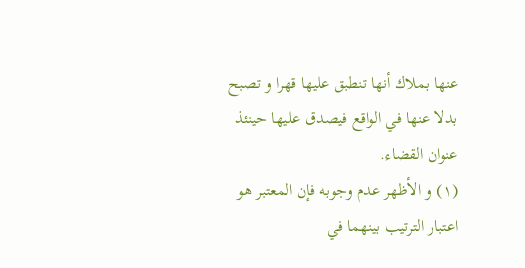عنها بملاك أنها تنطبق عليها قهرا و تصبح بدلا عنها في الواقع فيصدق عليها حينئذ عنوان القضاء.
(١) و الأظهر عدم وجوبه فإن المعتبر هو اعتبار الترتيب بينهما في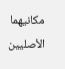مكانيهما الأصليين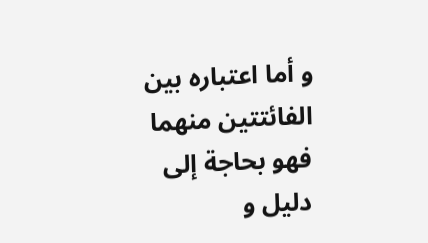و أما اعتباره بين الفائتتين منهما فهو بحاجة إلى دليل و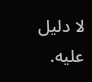لا دليل عليه.